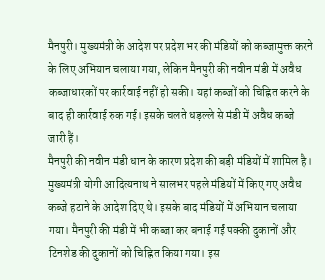मैनपुरी। मुख्यमंत्री के आदेश पर प्रदेश भर की मंडियों को कब्जामुक्त करने के लिए अभियान चलाया गया, लेकिन मैनपुरी की नवीन मंडी में अवैध कब्जाधारकों पर कार्रवाई नहीं हो सकी। यहां कब्जों को चिह्नित करने के बाद ही कार्रवाई रुक गई। इसके चलते धड़ल्ले से मंडी में अवैध कब्जे जारी हैं।
मैनपुरी की नवीन मंडी धान के कारण प्रदेश की बड़ी मंडियों में शामिल है। मुख्यमंत्री योगी आदित्यनाथ ने सालभर पहले मंडियों में किए गए अवैध कब्जे हटाने के आदेश दिए थे। इसके बाद मंडियों में अभियान चलाया गया। मैनपुरी की मंडी में भी कब्जा कर बनाई गईं पक्की दुकानों और टिनशेड की दुकानों को चिह्नित किया गया। इस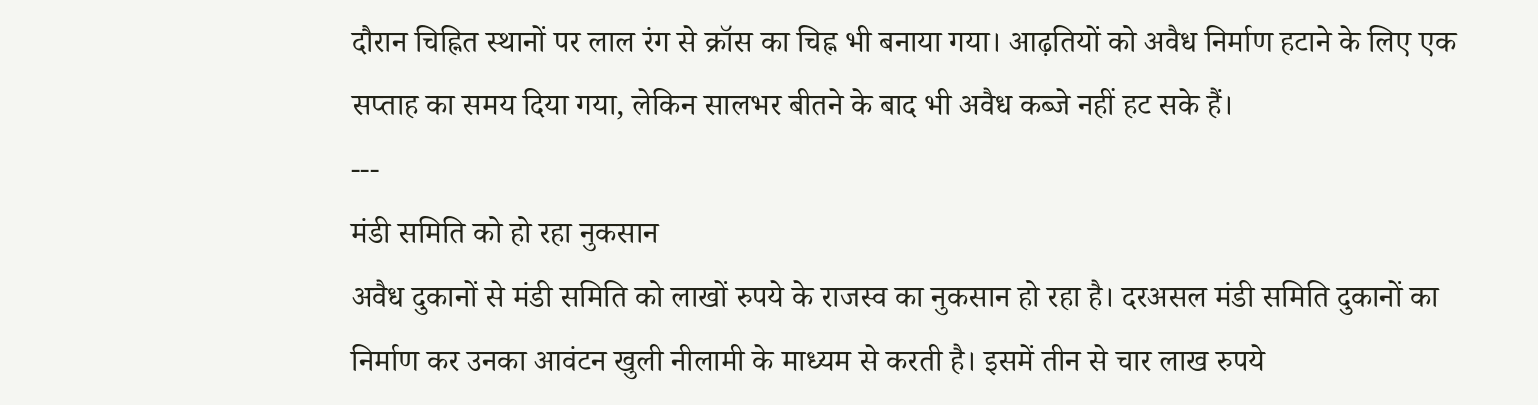दौरान चिह्नित स्थानों पर लाल रंग से क्रॉस का चिह्न भी बनाया गया। आढ़तियों को अवैध निर्माण हटाने के लिए एक सप्ताह का समय दिया गया, लेकिन सालभर बीतने के बाद भी अवैध कब्जे नहीं हट सके हैं।
---
मंडी समिति को हो रहा नुकसान
अवैध दुकानों से मंडी समिति को लाखों रुपये के राजस्व का नुकसान हो रहा है। दरअसल मंडी समिति दुकानों का निर्माण कर उनका आवंटन खुली नीलामी के माध्यम से करती है। इसमें तीन से चार लाख रुपये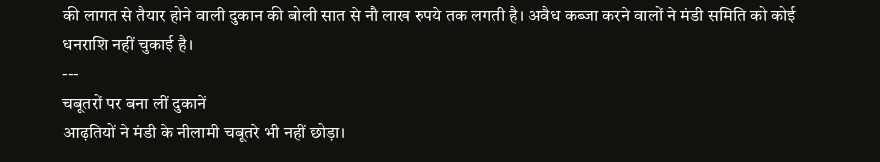की लागत से तैयार होने वाली दुकान की बोली सात से नौ लाख रुपये तक लगती है। अवैध कब्जा करने वालों ने मंडी समिति को कोई धनराशि नहीं चुकाई है।
---
चबूतरों पर बना लीं दुकानें
आढ़तियों ने मंडी के नीलामी चबूतरे भी नहीं छोड़ा।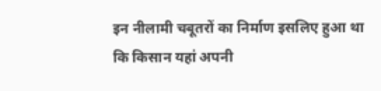इन नीलामी चबूतरों का निर्माण इसलिए हुआ था कि किसान यहां अपनी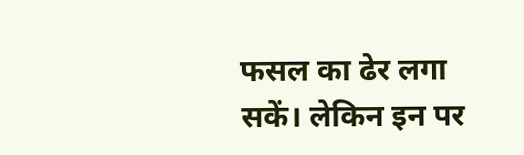फसल का ढेर लगा सकें। लेकिन इन पर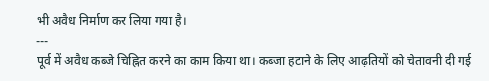भी अवैध निर्माण कर लिया गया है।
---
पूर्व में अवैध कब्जे चिह्नित करने का काम किया था। कब्जा हटाने के लिए आढ़तियों को चेतावनी दी गई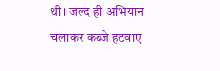थी। जल्द ही अभियान चलाकर कब्जे हटवाए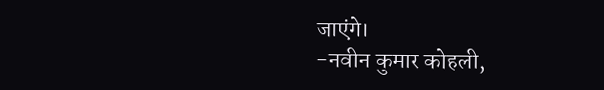जाएंगे।
-नवीन कुमार कोहली,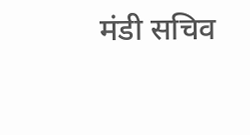मंडी सचिव